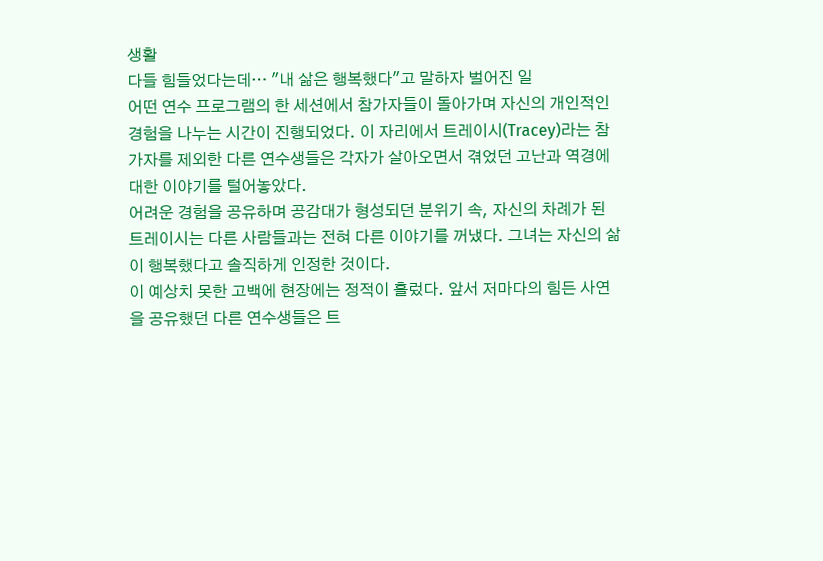생활
다들 힘들었다는데… "내 삶은 행복했다"고 말하자 벌어진 일
어떤 연수 프로그램의 한 세션에서 참가자들이 돌아가며 자신의 개인적인 경험을 나누는 시간이 진행되었다. 이 자리에서 트레이시(Tracey)라는 참가자를 제외한 다른 연수생들은 각자가 살아오면서 겪었던 고난과 역경에 대한 이야기를 털어놓았다.
어려운 경험을 공유하며 공감대가 형성되던 분위기 속, 자신의 차례가 된 트레이시는 다른 사람들과는 전혀 다른 이야기를 꺼냈다. 그녀는 자신의 삶이 행복했다고 솔직하게 인정한 것이다.
이 예상치 못한 고백에 현장에는 정적이 흘렀다. 앞서 저마다의 힘든 사연을 공유했던 다른 연수생들은 트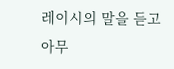레이시의 말을 듣고 아무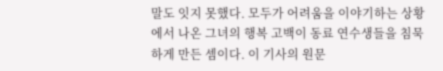말도 잇지 못했다. 모두가 어려움을 이야기하는 상황에서 나온 그녀의 행복 고백이 동료 연수생들을 침묵하게 만든 셈이다. 이 기사의 원문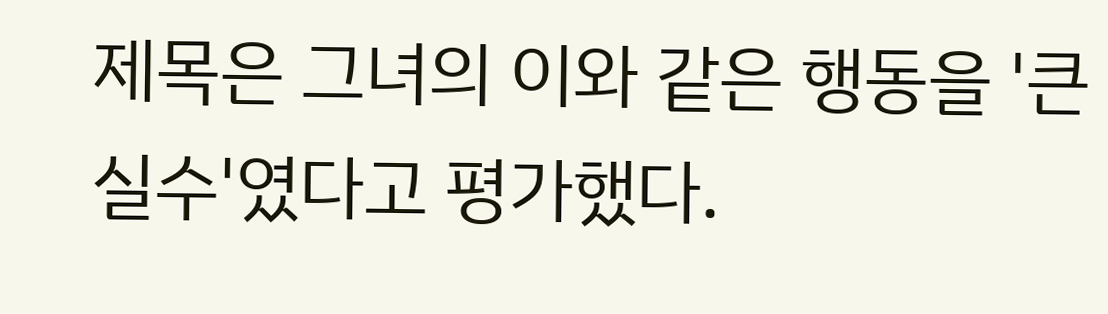제목은 그녀의 이와 같은 행동을 '큰 실수'였다고 평가했다.